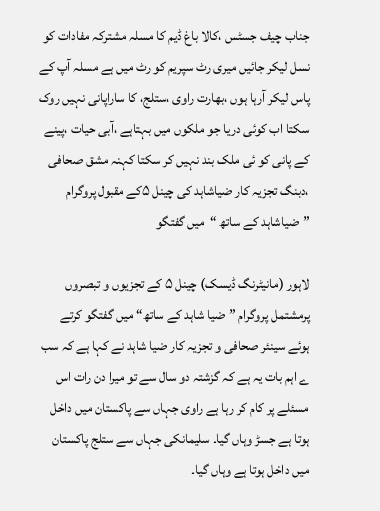جناب چیف جسٹس ،کالا باغ ڈیم کا مسلہ مشترکہ مفادات کو نسل لیکر جائیں میری رٹ سپریم کو رٹ میں ہے مسلہ آپ کے پاس لیکر آرہا ہوں ،بھارت راوی ،ستلج، کا ساراپانی نہیں روک سکتا اب کوئی دریا جو ملکوں میں بہتاہے ،آبی حیات ،پینے کے پانی کو ئی ملک بند نہیں کر سکتا کہنہ مشق صحافی ،دبنگ تجزیہ کار ضیاشاہد کی چینل ۵کے مقبول پروگرام ”ضیاشاہد کے ساتھ “میں گفتگو

لاہور (مانیٹرنگ ڈیسک) چینل ۵ کے تجزیوں و تبصروں پرمشتمل پروگرام ”ضیا شاہد کے ساتھ“ میں گفتگو کرتے ہوئے سینئر صحافی و تجزیہ کار ضیا شاہد نے کہا ہے کہ سب ے اہم بات یہ ہے کہ گزشتہ دو سال سے تو میرا دن رات اس مسئلے پر کام کر رہا ہے راوی جہاں سے پاکستان میں داخل ہوتا ہے جسڑ وہاں گیا۔ سلیمانکی جہاں سے ستلج پاکستان میں داخل ہوتا ہے وہاں گیا۔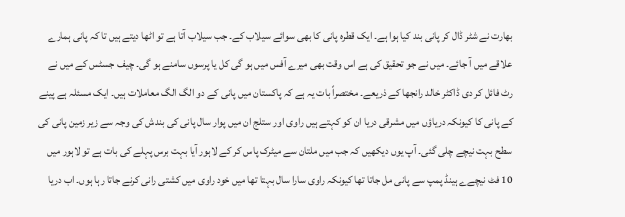بھارت نے شٹر ڈال کر پانی بند کیا ہوا ہے۔ ایک قطرہ پانی کا بھی سوائے سیلاب کے۔ جب سیلاب آتا ہے تو اٹھا دیتے ہیں تا کہ پانی ہمارے علاقے میں آ جائے۔ میں نے جو تحقیق کی ہے اس وقت بھی میرے آفس میں ہو گی کل یا پرسوں سامنے ہو گی۔ چیف جسٹس کے میں نے رٹ فائل کر دی ڈاکٹر خالد رانجھا کے ذریعے۔ مختصراً بات یہ ہے کہ پاکستان میں پانی کے دو الگ الگ معاملات ہیں۔ ایک مسئلہ ہے پینے کے پانی کا کیونکہ دریاؤں میں مشرقی دریا ان کو کہتے ہیں راوی اور ستلج ان میں پوار سال پانی کی بندش کی وجہ سے زیر زمین پانی کی سطح بہت نیچے چلی گئی۔ آپ یوں دیکھیں کہ جب میں ملتان سے میٹرک پاس کر کے لاہور آیا بہت برس پہلے کی بات ہے تو لاہور میں 10 فٹ نیچےے ہینڈ پمپ سے پانی مل جاتا تھا کیونکہ راوی سارا سال بہتا تھا میں خود راوی میں کشتی رانی کرنے جاتا رہا ہوں۔ اب دریا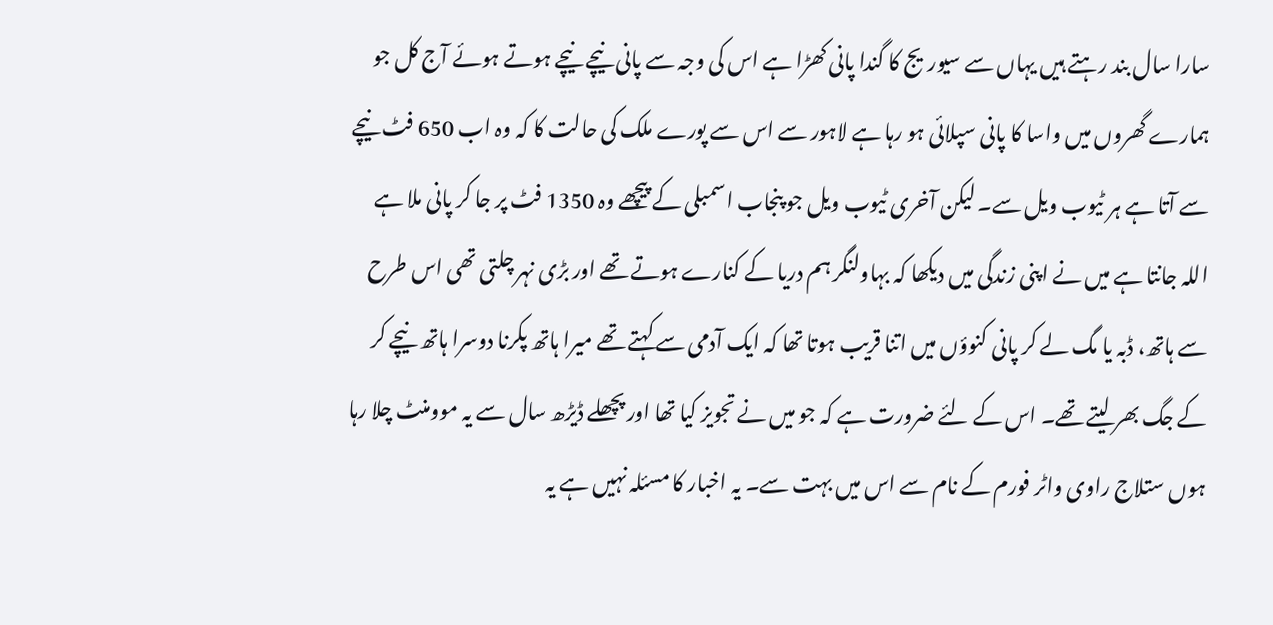سارا سال بند رہتے ہیں یہاں سے سیوریج کا گندا پانی کھڑا ہے اس کی وجہ سے پانی نیچے نیچے ہوتے ہوئے آج کل جو ہمارے گھروں میں واسا کا پانی سپلائی ہو رہا ہے لاہور سے اس سے پورے ملک کی حالت کا کہ وہ اب 650 فٹ نیچے سے آتا ہے ہر ٹیوب ویل سے۔ لیکن آخری ٹیوب ویل جو پنجاب اسمبلی کے پیچھے وہ 1350 فٹ پر جا کر پانی ملا ہے اللہ جانتا ہے میں نے اپنی زندگی میں دیکھا کہ بہاولنگر ہم دریا کے کنارے ہوتے تھے اور بڑی نہر چلتی تھی اس طرح سے ہاتھ، ڈبہ یا مگ لے کر پانی کنوؤں میں اتنا قریب ہوتا تھا کہ ایک آدمی سے کہتے تھے میرا ہاتھ پکرنا دوسرا ہاتھ نیچے کر کے جگ بھر لیتے تھے۔ اس کے لئے ضرورت ہے کہ جو میں نے تجویز کیا تھا اور پچھلے ڈیڑھ سال سے یہ موومنٹ چلا رہا ہوں ستلاج راوی واٹر فورم کے نام سے اس میں بہت سے۔ یہ اخبار کا مسئلہ نہیں ہے یہ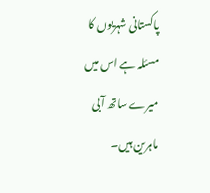پاکستانی شہریوں کا مسئلہ ہے اس میں میرے ساتھ آبی ماہرین ہیں۔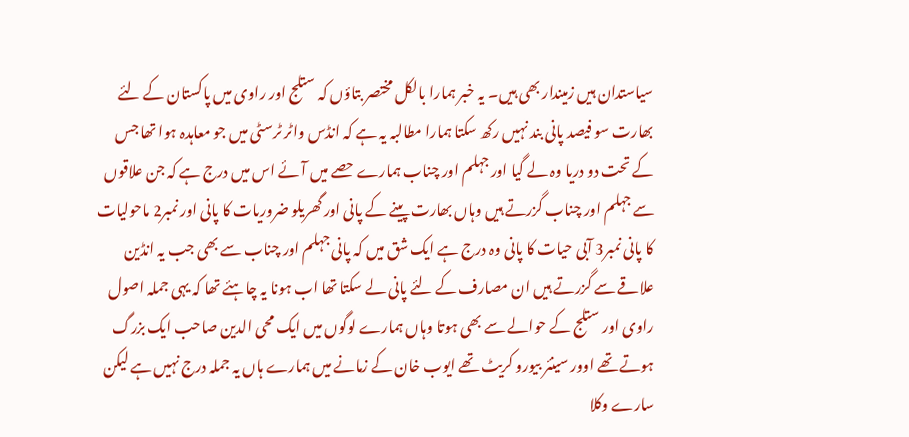سیاستدان ہیں زمیندار بھی ہیں۔ یہ خبر ہمارا بالکل مختصر بتاؤں کہ ستلج اور راوی میں پاکستان کے لئے بھارت سو فیصد پانی بند نہیں رکھ سکتا ہمارا مطالبہ یہ ہے کہ انڈس واٹر ٹرسٹی میں جو معاہدہ ہوا تھا جس کے تحت دو دریا وہ لے گیا اور جہلم اور چناب ہمارے حصے میں آئے اس میں درج ہے کہ جن علاقوں سے جہلم اور چناب گزرتے ہیں وہاں بھارت پینے کے پانی اور گھریلو ضروریات کا پانی اور نمبر2 ماحولیات کا پانی نمبر3 آبی حیات کا پانی وہ درج ہے ایک شق میں کہ پانی جہلم اور چناب سے بھی جب یہ انڈین علاقے سے گزرتے ہیں ان مصارف کے لئے پانی لے سکتا تھا اب ہونا یہ چاہئے تھا کہ یہی جملہ اصول راوی اور ستلج کے حوالے سے بھی ہوتا وہاں ہمارے لوگوں میں ایک محی الدین صاحب ایک بزرگ ہوتے تھے اوور سینئر بیورو کریٹ تھے ایوب خان کے زمانے میں ہمارے ہاں یہ جملہ درج نہیں ہے لیکن سارے وکلا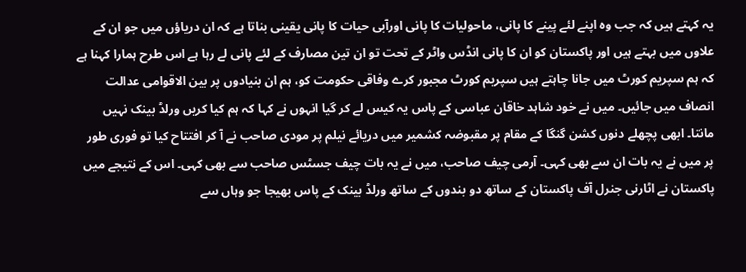یہ کہتے ہیں کہ جب وہ اپنے لئے پینے کا پانی، ماحولیات کا پانی اورآبی حیات کا پانی یقینی بناتا ہے کہ ان دریاؤں میں جو ان کے علاوں میں بہتے ہیں اور پاکستان کو ان کا پانی انڈس واٹر کے تحت تو ان تین مصارف کے لئے پانی لے رہا ہے اس طرح ہمارا کہنا ہے کہ ہم سپریم کورٹ میں جانا چاہتے ہیں سپریم کورٹ مجبور کرے وفاقی حکومت کو، ہم ان بنیادوں پر بین الاقوامی عدالت انصاف میں جائیں۔ میں نے خود شاہد خاقان عباسی کے پاس یہ کیس لے کر گیا انہوں نے کہا کہ ہم کیا کریں ورلڈ بینک نہیں مانتا۔ ابھی پچھلے دنوں کشن گنگا کے مقام پر مقبوضہ کشمیر میں دریائے نیلم پر مودی صاحب نے آ کر افتتاح کیا تو فوری طور پر میں نے یہ بات ان سے بھی کہی۔ آرمی چیف صاحب، میں نے یہ بات چیف جسٹس صاحب سے بھی کہی۔ اس کے نتیجے میں پاکستان نے اٹارنی جنرل آف پاکستان کے ساتھ دو بندوں کے ساتھ ورلڈ بینک کے پاس بھیجا جو وہاں سے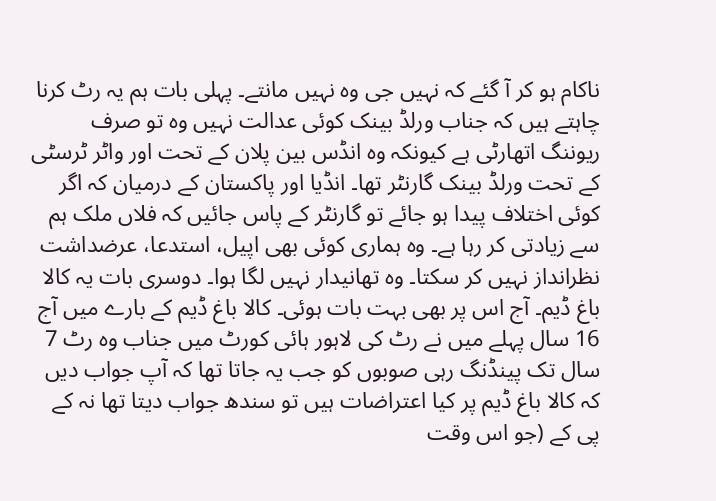ناکام ہو کر آ گئے کہ نہیں جی وہ نہیں مانتے۔ پہلی بات ہم یہ رٹ کرنا چاہتے ہیں کہ جناب ورلڈ بینک کوئی عدالت نہیں وہ تو صرف ریوننگ اتھارٹی ہے کیونکہ وہ انڈس بین پلان کے تحت اور واٹر ٹرسٹی کے تحت ورلڈ بینک گارنٹر تھا۔ انڈیا اور پاکستان کے درمیان کہ اگر کوئی اختلاف پیدا ہو جائے تو گارنٹر کے پاس جائیں کہ فلاں ملک ہم سے زیادتی کر رہا ہے۔ وہ ہماری کوئی بھی اپیل، استدعا، عرضداشت نظرانداز نہیں کر سکتا۔ وہ تھانیدار نہیں لگا ہوا۔ دوسری بات یہ کالا باغ ڈیم۔ آج اس پر بھی بہت بات ہوئی۔ کالا باغ ڈیم کے بارے میں آج 16 سال پہلے میں نے رٹ کی لاہور ہائی کورٹ میں جناب وہ رٹ 7 سال تک پینڈنگ رہی صوبوں کو جب یہ جاتا تھا کہ آپ جواب دیں کہ کالا باغ ڈیم پر کیا اعتراضات ہیں تو سندھ جواب دیتا تھا نہ کے پی کے (جو اس وقت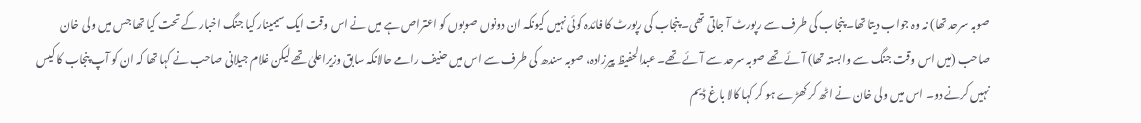صوبہ سرحد تھا) نہ وہ جواب دیتا تھا۔ پنجاب کی طرف سے رپورٹ آ جاتی تھی۔ پنجاب کی رپورٹ کا فائدہ کوئی نہیں کیونکہ ان دونوں صوبوں کو اعتراص ہے میں نے اس وقت ایک سیمینار کیا جنگ اخبار کے تحت کیا تھا جس میں ولی خان صاحب (میں اس وقت جنگ سے وابستہ تھا) آئے تھے صوبہ سرحد سے آئے تھے۔ عبدالحفیظ پیرزادہ، صوبہ سندھ کی طرف سے اس میں حنیف رامے حالانکہ سابق وزیراعلیٰ تھے لیکن غلام جیلانی صاحب نے کہا تھا کہ ان کو آپ پنجاب کا کیس نہیں کرنے دو۔ اس میں ولی خان نے اٹھ کر کھڑے ہو کر کہا کالا باغ ڈیم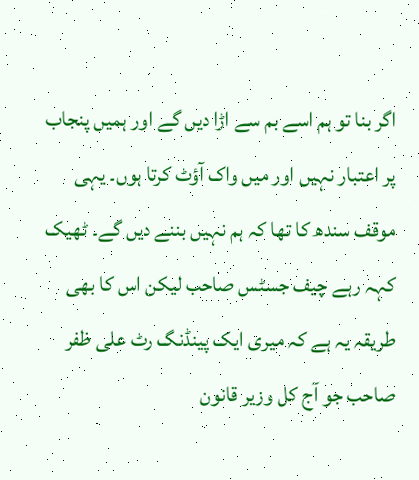اگر بنا تو ہم اسے بم سے اڑا دیں گے اور ہمیں پنجاب پر اعتبار نہیں اور میں واک آؤٹ کرتا ہوں۔ یہی موقف سندھ کا تھا کہ ہم نہیں بننے دیں گے۔ ٹھیک کہہ رہے چیف جسٹس صاحب لیکن اس کا بھی طریقہ یہ ہے کہ میری ایک پینڈنگ رٹ علی ظفر صاحب جو آج کل وزیر قانون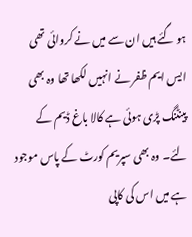ہو گئے ہیں ان سے میں نے کروائی تھی ایس ایم ظفر نے انہیں لکھا تھا وہ بھی پینٹنگ پڑی ہوئی ہے کالا باغ ڈیم کے لئے۔ وہ بھی سپریم کورٹ کے پاس موجود ہے میں اس کی کاپی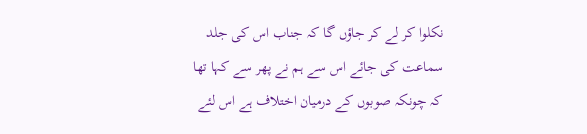نکلوا کر لے کر جاؤں گا کہ جناب اس کی جلد سماعت کی جائے اس سے ہم نے پھر سے کہا تھا کہ چونکہ صوبوں کے درمیان اختلاف ہے اس لئے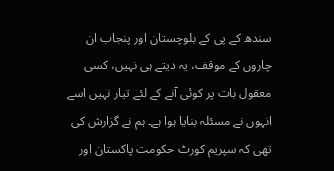سندھ کے پی کے بلوچستان اور پنجاب ان چاروں کے موقف، یہ دیتے ہی نہیں، کسی معقول بات پر کوئی آنے کے لئے تیار نہیں اسے انہوں نے مسئلہ بنایا ہوا ہے۔ ہم نے گزارش کی تھی کہ سپریم کورٹ حکومت پاکستان اور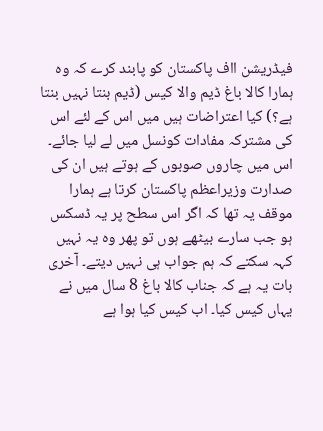فیڈریشن ااف پاکستان کو پابند کرے کہ وہ ہمارا کالا باغ ڈیم والا کیس (ڈیم بنتا نہیں بنتا ہے؟) کیا اعتراضات ہیں میں اس کے لئے اس کی مشترکہ مفادات کونسل میں لے لیا جائے۔ اس میں چاروں صوبوں کے ہوتے ہیں ان کی صدارت وزیراعظم پاکستان کرتا ہے ہمارا موقف یہ تھا کہ اگر اس سطح پر یہ ڈسکس ہو جب سارے بیٹھے ہوں تو پھر وہ یہ نہیں کہہ سکتے کہ ہم جواب ہی نہیں دیتے۔ آخری بات یہ ہے کہ جناب کالا باغ 8 سال میں نے یہاں کیس کیا۔ اب کیس کیا ہوا ہے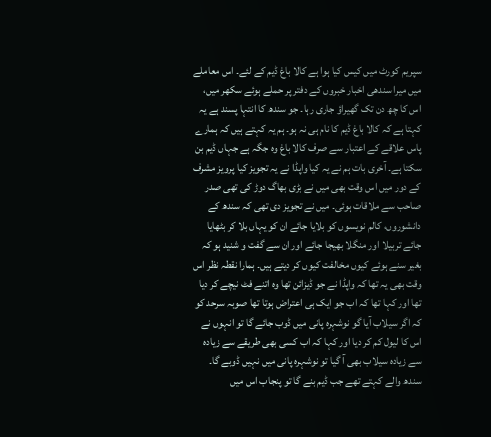سپریم کورٹ میں کیس کیا ہوا ہے کالا باغ ڈیم کے لئے۔ اس معاملے میں میرا سندھی اخبار خبروں کے دفتر پر حملے ہوئے سکھر میں، اس کا چھ دن تک گھیراؤ جاری رہا۔ جو سندھ کا انتہا پسند ہے یہ کہتا ہے کہ کالا باغ ڈیم کا نام ہی نہ ہو۔ ہم یہ کہتے ہیں کہ ہمارے پاس علاقے کے اعتبار سے صرف کالا باغ وہ جگہ ہے جہاں ڈیم بن سکتا ہے۔ آخری بات ہم نے یہ کیا واپڈا نے یہ تجویز کیا پرویز مشرف کے دور میں اس وقت بھی میں نے بڑی بھاگ دوڑ کی تھی صدر صاحب سے ملاقات ہوئی۔ میں نے تجویز دی تھی کہ سندھ کے دانشوروں، کالم نویسوں کو بلایا جائے ان کو یہاں بلا کر بٹھایا جائے تربیلا اور منگلا بھیجا جائے اور ان سے گفت و شنید ہو کہ بغیر سنے ہوئے کیوں مخالفت کیوں کر دیتے ہیں۔ ہمارا نقطہ نظر اس وقت بھی یہ تھا کہ واپڈا نے جو ڈیزائن تھا وہ اتنے فٹ نیچے کر دیا تھا اور کہا تھا کہ اب جو ایک ہی اعتراض ہوتا تھا صوبہ سرحد کو کہ اگر سیلاب آیا گو نوشہرہ پانی میں ڈوب جائے گا تو انہوں نے اس کا لیول کم کر دیا اور کہا کہ اب کسی بھی طریقے سے زیادہ سے زیادہ سیلاب بھی آ گیا تو نوشہرہ پانی میں نہیں ڈوبے گا۔ سندھ والے کہتے تھے جب ڈیم بنے گا تو پنجاب اس میں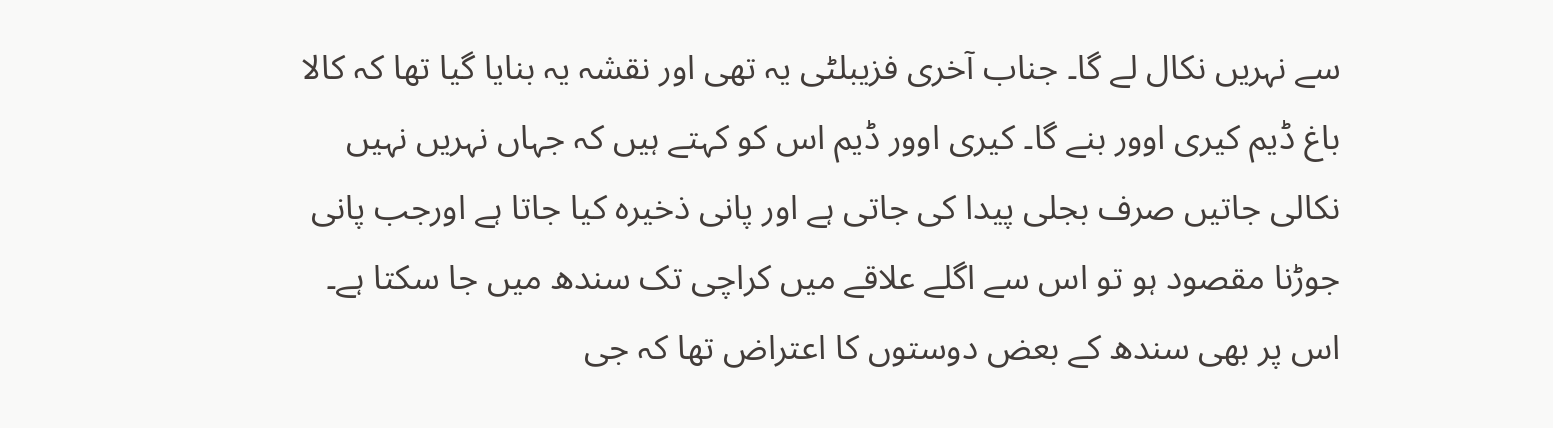سے نہریں نکال لے گا۔ جناب آخری فزیبلٹی یہ تھی اور نقشہ یہ بنایا گیا تھا کہ کالا باغ ڈیم کیری اوور بنے گا۔ کیری اوور ڈیم اس کو کہتے ہیں کہ جہاں نہریں نہیں نکالی جاتیں صرف بجلی پیدا کی جاتی ہے اور پانی ذخیرہ کیا جاتا ہے اورجب پانی جوڑنا مقصود ہو تو اس سے اگلے علاقے میں کراچی تک سندھ میں جا سکتا ہے۔ اس پر بھی سندھ کے بعض دوستوں کا اعتراض تھا کہ جی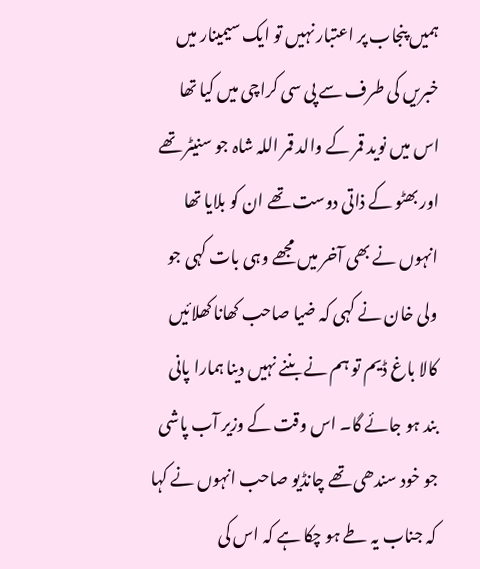ہمیں پنجاب پر اعتبار نہیں تو ایک سیمینار میں خبریں کی طرف سے پی سی کراچی میں کیا تھا اس میں نوید قمر کے والد قمر اللہ شاہ جو سنیٹر تھے اور بھٹو کے ذاتی دوست تھے ان کو بلایا تھا انہوں نے بھی آخر میں مجھے وہی بات کہی جو ولی خان نے کہی کہ ضیا صاحب کھانا کھلائیں کالا باغ ڈیم تو ہم نے بننے نہیں دینا ہمارا پانی بند ہو جائے گا۔ اس وقت کے وزیر آب پاشی جو خود سندھی تھے چانڈیو صاحب انہوں نے کہا کہ جناب یہ طے ہو چکا ہے کہ اس کی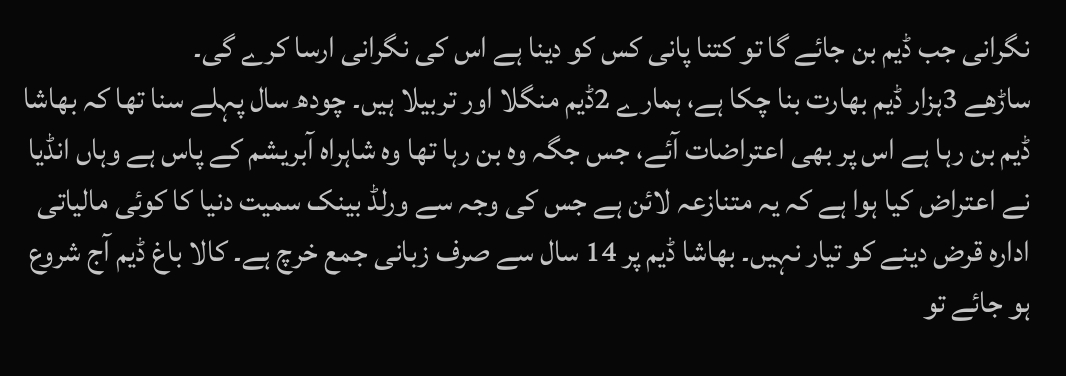نگرانی جب ڈیم بن جائے گا تو کتنا پانی کس کو دینا ہے اس کی نگرانی ارسا کرے گی۔
ساڑھے 3ہزار ڈیم بھارت بنا چکا ہے، ہمارے 2ڈیم منگلا اور تربیلا ہیں۔ چودھ سال پہلے سنا تھا کہ بھاشا ڈیم بن رہا ہے اس پر بھی اعتراضات آئے، جس جگہ وہ بن رہا تھا وہ شاہراہ آبریشم کے پاس ہے وہاں انڈیا نے اعتراض کیا ہوا ہے کہ یہ متنازعہ لائن ہے جس کی وجہ سے ورلڈ بینک سمیت دنیا کا کوئی مالیاتی ادارہ قرض دینے کو تیار نہیں۔ بھاشا ڈیم پر 14 سال سے صرف زبانی جمع خرچ ہے۔ کالا باغ ڈیم آج شروع ہو جائے تو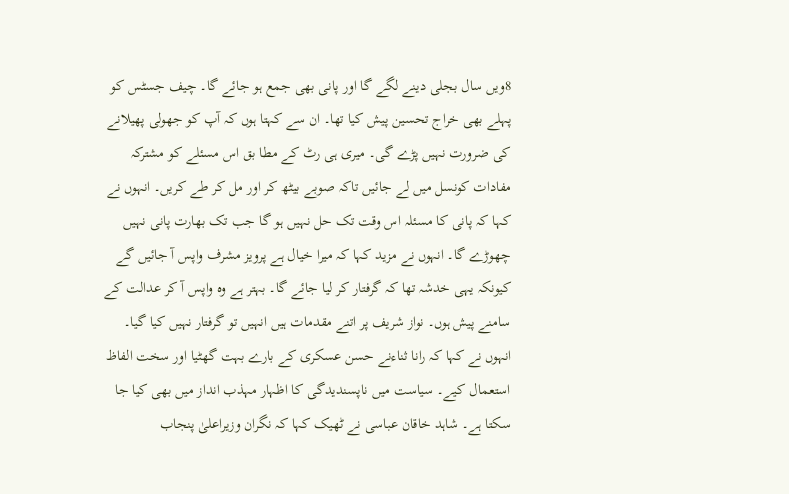8ویں سال بجلی دینے لگے گا اور پانی بھی جمع ہو جائے گا۔ چیف جسٹس کو پہلے بھی خراج تحسین پیش کیا تھا۔ ان سے کہتا ہوں کہ آپ کو جھولی پھیلانے کی ضرورت نہیں پڑے گی۔ میری ہی رٹ کے مطا بق اس مسئلے کو مشترکہ مفادات کونسل میں لے جائیں تاکہ صوبے بیٹھ کر اور مل کر طے کریں۔ انہوں نے کہا کہ پانی کا مسئلہ اس وقت تک حل نہیں ہو گا جب تک بھارت پانی نہیں چھوڑے گا۔ انہوں نے مزید کہا کہ میرا خیال ہے پرویز مشرف واپس آ جائیں گے کیونکہ یہی خدشہ تھا کہ گرفتار کر لیا جائے گا۔ بہتر ہے وہ واپس آ کر عدالت کے سامنے پیش ہوں۔ نواز شریف پر اتنے مقدمات ہیں انہیں تو گرفتار نہیں کیا گیا۔ انہوں نے کہا کہ رانا ثناءنے حسن عسکری کے بارے بہت گھٹیا اور سخت الفاظ استعمال کیے۔ سیاست میں ناپسندیدگی کا اظہار مہذب انداز میں بھی کیا جا سکتا ہے۔ شاہد خاقان عباسی نے ٹھیک کہا کہ نگران وزیراعلیٰ پنجاب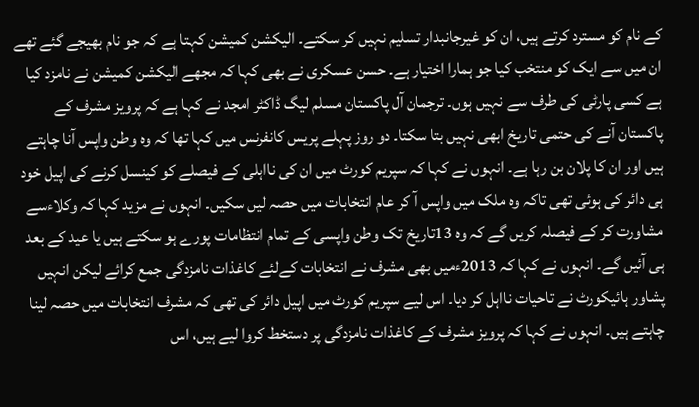کے نام کو مسترد کرتے ہیں، ان کو غیرجانبدار تسلیم نہیں کر سکتے۔ الیکشن کمیشن کہتا ہے کہ جو نام بھیجے گئے تھے ان میں سے ایک کو منتخب کیا جو ہمارا اختیار ہے۔ حسن عسکری نے بھی کہا کہ مجھے الیکشن کمیشن نے نامزد کیا ہے کسی پارٹی کی طرف سے نہیں ہوں۔ ترجمان آل پاکستان مسلم لیگ ڈاکٹر امجد نے کہا ہے کہ پرویز مشرف کے پاکستان آنے کی حتمی تاریخ ابھی نہیں بتا سکتا۔ دو روز پہلے پریس کانفرنس میں کہا تھا کہ وہ وطن واپس آنا چاہتے ہیں اور ان کا پلان بن رہا ہے۔ انہوں نے کہا کہ سپریم کورٹ میں ان کی نااہلی کے فیصلے کو کینسل کرنے کی اپیل خود ہی دائر کی ہوئی تھی تاکہ وہ ملک میں واپس آ کر عام انتخابات میں حصہ لیں سکیں۔ انہوں نے مزید کہا کہ وکلاءسے مشاورت کر کے فیصلہ کریں گے کہ وہ 13تاریخ تک وطن واپسی کے تمام انتظامات پورے ہو سکتے ہیں یا عید کے بعد ہی آئیں گے۔ انہوں نے کہا کہ 2013ءمیں بھی مشرف نے انتخابات کےلئے کاغذات نامزدگی جمع کرائے لیکن انہیں پشاور ہائیکورٹ نے تاحیات نااہل کر دیا۔ اس لیے سپریم کورٹ میں اپیل دائر کی تھی کہ مشرف انتخابات میں حصہ لینا چاہتے ہیں۔ انہوں نے کہا کہ پرویز مشرف کے کاغذات نامزدگی پر دستخط کروا لیے ہیں، اس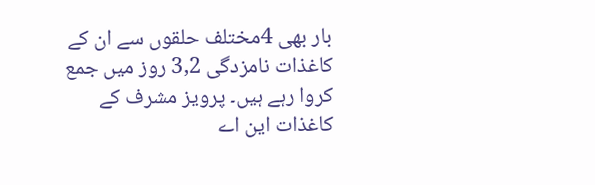بار بھی 4مختلف حلقوں سے ان کے کاغذات نامزدگی 3,2 روز میں جمع کروا رہے ہیں۔ پرویز مشرف کے کاغذات این اے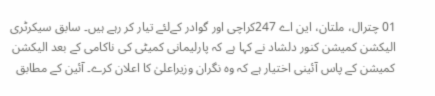01 چترال، ملتان، این اے 247کراچی اور گوادر کےلئے تیار کر رہے ہیں۔ سابق سیکرٹری الیکشن کمیشن کنور دلشاد نے کہا ہے کہ پارلیمانی کمیٹی کی ناکامی کے بعد الیکشن کمیشن کے پاس آئینی اختیار ہے کہ وہ نگران وزیراعلیٰ کا اعلان کرے۔ آئین کے مطابق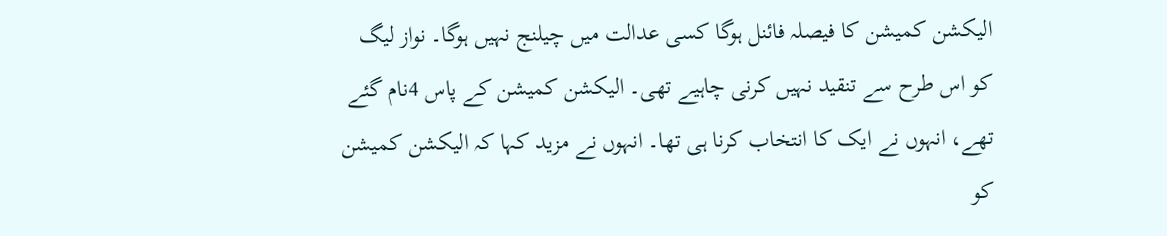الیکشن کمیشن کا فیصلہ فائنل ہوگا کسی عدالت میں چیلنج نہیں ہوگا۔ نواز لیگ کو اس طرح سے تنقید نہیں کرنی چاہیے تھی۔ الیکشن کمیشن کے پاس 4نام گئے تھے، انہوں نے ایک کا انتخاب کرنا ہی تھا۔ انہوں نے مزید کہا کہ الیکشن کمیشن کو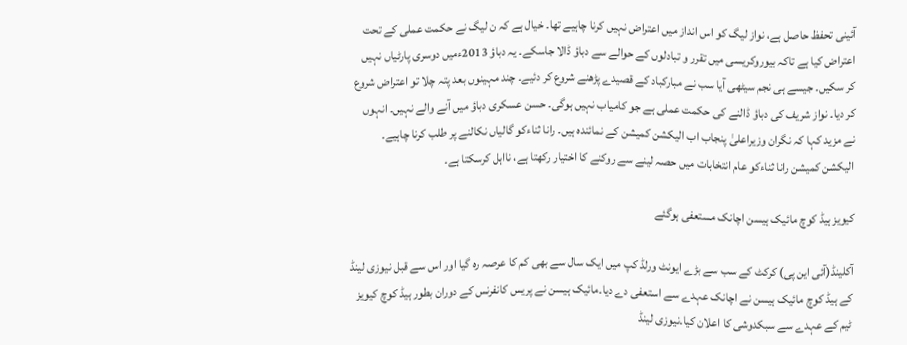آئینی تحفظ حاصل ہے، نواز لیگ کو اس انداز میں اعتراض نہیں کرنا چاہیے تھا۔ خیال ہے کہ ن لیگ نے حکمت عملی کے تحت اعتراض کیا ہے تاکہ بیوروکریسی میں تقرر و تبادلوں کے حوالے سے دباؤ ڈالا جاسکے۔ یہ دباؤ 2013ءمیں دوسری پارٹیاں نہیں کر سکیں۔ جیسے ہی نجم سیٹھی آیا سب نے مبارکباد کے قصیدے پڑھنے شروع کر دئیے۔ چند مہینوں بعد پتہ چلا تو اعتراض شروع کر دیا۔ نواز شریف کی دباؤ ڈالنے کی حکمت عملی ہے جو کامیاب نہیں ہوگی۔ حسن عسکری دباؤ میں آنے والے نہیں۔ انہوں نے مزید کہا کہ نگران وزیراعلیٰ پنجاب اب الیکشن کمیشن کے نمائندہ ہیں۔ رانا ثناءکو گالیاں نکالنے پر طلب کرنا چاہیے۔ الیکشن کمیشن رانا ثناءکو عام انتخابات میں حصہ لینے سے روکنے کا اختیار رکھتا ہے، نااہل کرسکتا ہے۔

کیویز ہیڈ کوچ مائیک ہیسن اچانک مستعفی ہوگئے

آکلینڈ(آئی این پی) کرکٹ کے سب سے بڑے ایونٹ ورلڈ کپ میں ایک سال سے بھی کم کا عرصہ رہ گیا اور اس سے قبل نیوزی لینڈ کے ہیڈ کوچ مائیک ہیسن نے اچانک عہدے سے استعفی دے دیا۔مائیک ہیسن نے پریس کانفرنس کے دوران بطور ہیڈ کوچ کیویز ٹیم کے عہدے سے سبکدوشی کا اعلان کیا۔نیوزی لینڈ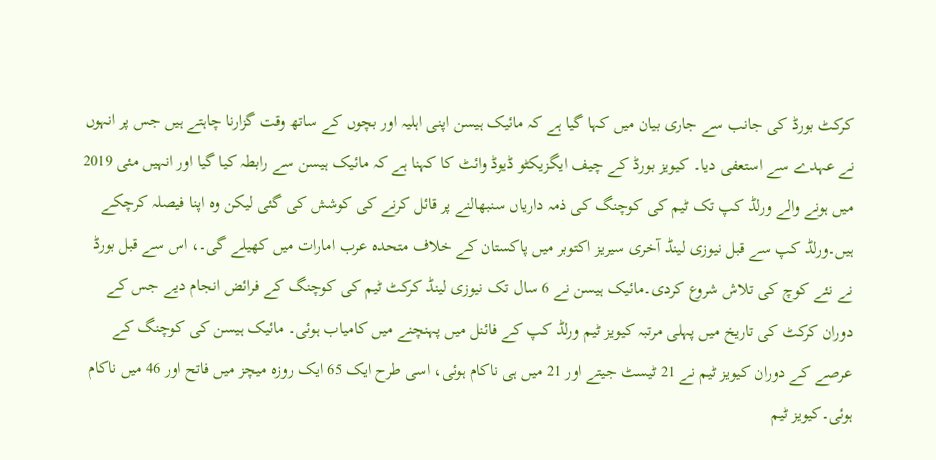کرکٹ بورڈ کی جانب سے جاری بیان میں کہا گیا ہے کہ مائیک ہیسن اپنی اہلیہ اور بچوں کے ساتھ وقت گزارنا چاہتے ہیں جس پر انہوں نے عہدے سے استعفی دیا۔ کیویز بورڈ کے چیف ایگزیکٹو ڈیوڈ وائٹ کا کہنا ہے کہ مائیک ہیسن سے رابطہ کیا گیا اور انہیں مئی 2019 میں ہونے والے ورلڈ کپ تک ٹیم کی کوچنگ کی ذمہ داریاں سنبھالنے پر قائل کرنے کی کوشش کی گئی لیکن وہ اپنا فیصلہ کرچکے ہیں۔ورلڈ کپ سے قبل نیوزی لینڈ آخری سیریز اکتوبر میں پاکستان کے خلاف متحدہ عرب امارات میں کھیلے گی۔، اس سے قبل بورڈ نے نئے کوچ کی تلاش شروع کردی۔مائیک ہیسن نے 6 سال تک نیوزی لینڈ کرکٹ ٹیم کی کوچنگ کے فرائض انجام دیے جس کے دوران کرکٹ کی تاریخ میں پہلی مرتبہ کیویز ٹیم ورلڈ کپ کے فائنل میں پہنچنے میں کامیاب ہوئی۔ مائیک ہیسن کی کوچنگ کے عرصے کے دوران کیویز ٹیم نے 21 ٹیسٹ جیتے اور 21 میں ہی ناکام ہوئی، اسی طرح ایک 65 ایک روزہ میچز میں فاتح اور 46 میں ناکام ہوئی۔کیویز ٹیم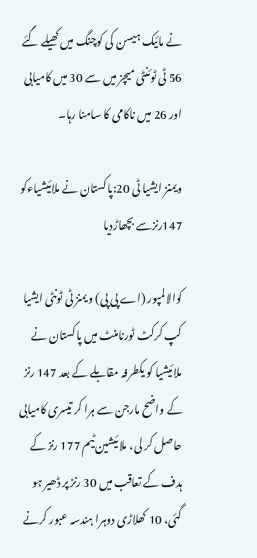نے مائیک ہیسن کی کوچنگ میں کھیلے گئے 56 ٹی ٹوئنٹی میچز میں سے 30 میں کامیابی اور 26 میں ناکامی کا سامنا رہا۔

ویمنز ایشیا ٹی 20:پاکستان نے ملائیشیاءکو 147رنزسے بچھاڑدیا

کوالالمپور (اے پی پی) ویمنز ٹی ٹونٹی ایشیا کپ کرکٹ ٹورنامنٹ میں پاکستان نے ملائیشیا کو یکطرفہ مقابلے کے بعد 147 رنز کے واضح مارجن سے ہرا کر تیسری کامیابی حاصل کر لی، ملائیشین ٹیم 177 رنز کے ہدف کے تعاقب میں 30 رنز پر ڈھیر ہو گئی، 10 کھلاڑی دوہرا ہندسہ عبور کرنے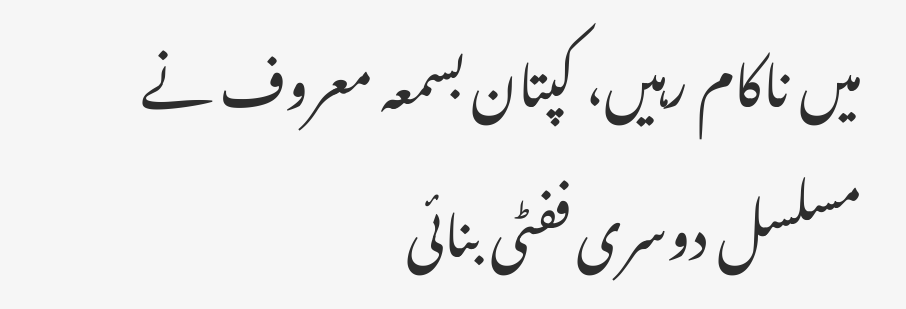میں ناکام رہیں، کپتان بسمعہ معروف نے مسلسل دوسری ففٹی بنائی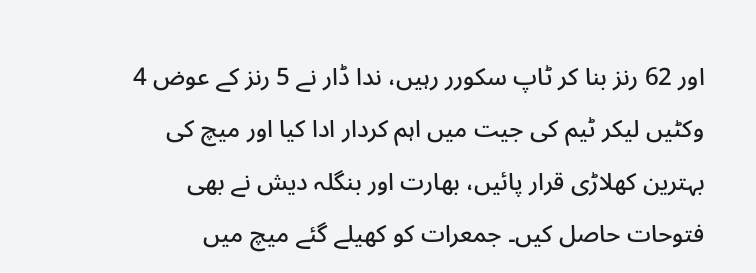اور 62 رنز بنا کر ٹاپ سکورر رہیں، ندا ڈار نے 5 رنز کے عوض 4 وکٹیں لیکر ٹیم کی جیت میں اہم کردار ادا کیا اور میچ کی بہترین کھلاڑی قرار پائیں، بھارت اور بنگلہ دیش نے بھی فتوحات حاصل کیں۔ جمعرات کو کھیلے گئے میچ میں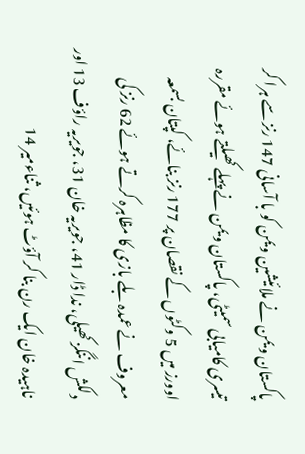پاکستان ویمن نے ملائیشین ویمن کو با آسانی 147 رنز سے ہرا کر تیسری کامیابی سمیٹی، پاکستان ویمن نے پہلے کھیلتے ہوئے مقررہ اوورز میں 5 وکٹوں کے نقصان پر 177 رنز بنائے، کپتان بسمعہ معروف نے عمدہ بلے بازی کا مظاہرہ کرتے ہوئے 62 رنز کی دلکش اننگز کھیلی، ندا ڈار 41، جویریہ خان 31، جویریہ راؤف 13 اور ناہیدہ خان ایک رن بنا کر آؤٹ ہوئیں، ثناءمیر 14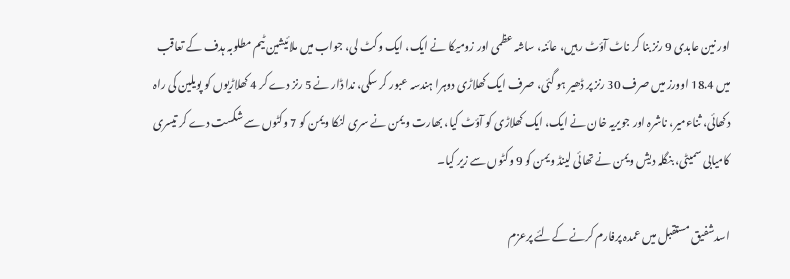اور نین عابدی 9 رنز بنا کر ناٹ آؤٹ رہیں، عائنہ، ساشہ عظمی اور زومیکا نے ایک، ایک وکٹ لی، جواب میں ملائیشین ٹیم مطلوبہ ہدف کے تعاقب میں 18.4 اوورز میں صرف 30 رنز پر ڈھیر ہو گئی، صرف ایک کھلاڑی دوہرا ہندسہ عبور کر سکی، ندا ڈار نے 5 رنز دے کر 4 کھلاڑیوں کو پویلین کی راہ دکھائی، ثناءمیر، ناشرہ اور جویریہ خان نے ایک، ایک کھلاڑی کو آؤٹ کیا، بھارت ویمن نے سری لنکا ویمن کو 7 وکٹوں سے شکست دے کر تیسری کامیابی سمیٹی، بنگلہ دیش ویمن نے تھائی لینڈ ویمن کو 9 وکٹوں سے زیر کیا۔

اسدشفیق مستقبل میں عمدہ پرفارم کرنے کےلئے پرعزم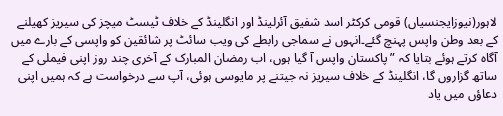لاہور(نیوزایجنسیاں) قومی کرکٹر اسد شفیق آئرلینڈ اور انگلینڈ کے خلاف ٹیسٹ میچز کی سیریز کھیلنے کے بعد وطن واپس پہنچ گئے۔انہوں نے سماجی رابطے کی ویب سائٹ پر شائقین کو واپسی کے بارے میں آگاہ کرتے ہوئے بتایا کہ ”پاکستان واپس آ گیا ہوں، اب رمضان المبارک کے آخری چند روز اپنی فیملی کے ساتھ گزاروں گا، انگلینڈ کے خلاف سیریز نہ جیتنے پر مایوسی ہوئی، آپ سے درخواست ہے کہ ہمیں اپنی دعاؤں میں یاد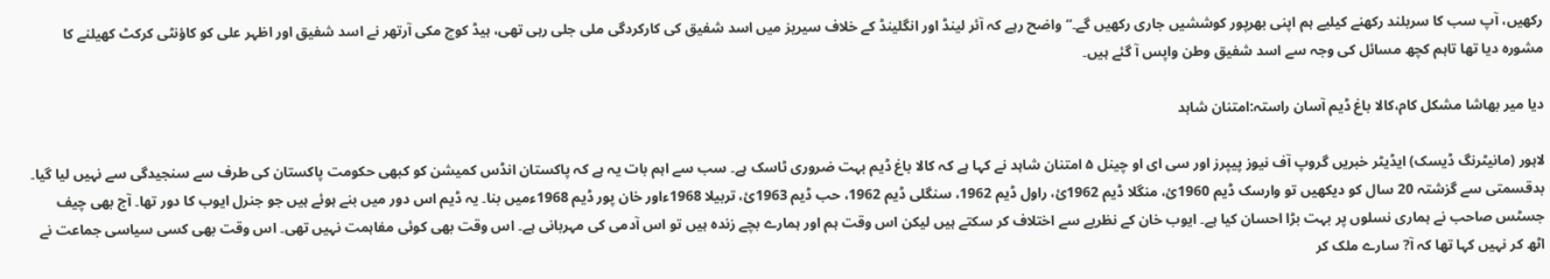رکھیں، آپ سب کا سربلند رکھنے کیلیے ہم اپنی بھرپور کوششیں جاری رکھیں گے۔“واضح رہے کہ آئر لینڈ اور انگلینڈ کے خلاف سیریز میں اسد شفیق کی کارکردگی ملی جلی رہی تھی، ہیڈ کوچ مکی آرتھر نے اسد شفیق اور اظہر علی کو کاؤنٹی کرکٹ کھیلنے کا مشورہ دیا تھا تاہم کچھ مسائل کی وجہ سے اسد شفیق وطن واپس آ گئے ہیں۔

دیا میر بھاشا مشکل کام،کالا باغ ڈیم آسان راستہ:امتنان شاہد

لاہور (مانیٹرنگ ڈیسک) ایڈیٹر خبریں گروپ آف نیوز پیپرز اور سی ای او چینل ۵ امتنان شاہد نے کہا ہے کہ کالا باغ ڈیم بہت ضروری ٹاسک ہے۔ سب سے اہم بات یہ ہے کہ پاکستان انڈس کمیشن کو کبھی حکومت پاکستان کی طرف سے سنجیدگی سے نہیں لیا گیا۔ بدقسمتی سے گزشتہ 20 سال کو دیکھیں تو وارسک ڈیم 1960ئ، منگلا ڈیم 1962ئ، راول ڈیم 1962، سنگلی ڈیم 1962، حب ڈیم 1963ئ، تربیلا 1968ءاور خان پور ڈیم 1968ءمیں بنا۔ یہ ڈیم اس دور میں بنے ہوئے ہیں جو جنرل ایوب کا دور تھا۔ آج بھی چیف جسٹس صاحب نے ہماری نسلوں پر بہت بڑا احسان کیا ہے۔ ایوب خان کے نظریے سے اختلاف کر سکتے ہیں لیکن اس وقت ہم اور ہمارے بچے زندہ ہیں تو اس آدمی کی مہربانی ہے۔ اس وقت بھی کوئی مفاہمت نہیں تھی۔ اس وقت بھی کسی سیاسی جماعت نے اٹھ کر نہیں کہا تھا کہ آ? سارے ملک کر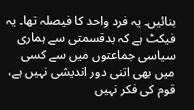بنائیں۔ یہ فرد واحد کا فیصلہ تھا۔ یہ فیکٹ ہے کہ بدقسمتی سے ہماری سیاسی جماعتوں میں سے کسی میں بھی اتنی دور اندیشی نہیں ہے، قوم کی فکر نہیں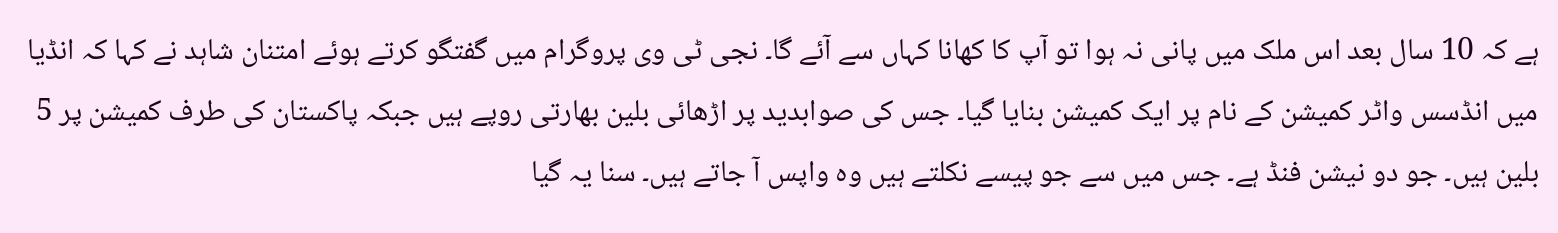ہے کہ 10 سال بعد اس ملک میں پانی نہ ہوا تو آپ کا کھانا کہاں سے آئے گا۔ نجی ٹی وی پروگرام میں گفتگو کرتے ہوئے امتنان شاہد نے کہا کہ انڈیا میں انڈسس واٹر کمیشن کے نام پر ایک کمیشن بنایا گیا۔ جس کی صوابدید پر اڑھائی بلین بھارتی روپے ہیں جبکہ پاکستان کی طرف کمیشن پر 5 بلین ہیں۔ جو دو نیشن فنڈ ہے۔ جس میں سے جو پیسے نکلتے ہیں وہ واپس آ جاتے ہیں۔ سنا یہ گیا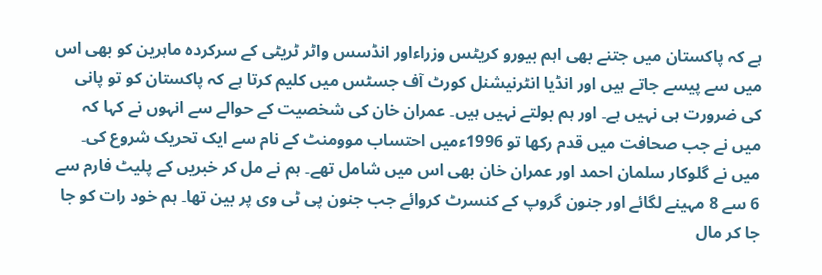ہے کہ پاکستان میں جتنے بھی اہم بیورو کریٹس وزراءاور انڈسس واٹر ٹریٹی کے سرکردہ ماہرین کو بھی اس میں سے پیسے جاتے ہیں اور انڈیا انٹرنیشنل کورٹ آف جسٹس میں کلیم کرتا ہے کہ پاکستان کو تو پانی کی ضرورت ہی نہیں ہے۔ اور ہم بولتے نہیں ہیں۔ عمران خان کی شخصیت کے حوالے سے انہوں نے کہا کہ میں نے جب صحافت میں قدم رکھا تو 1996ءمیں احتساب موومنٹ کے نام سے ایک تحریک شروع کی۔ میں نے گلوکار سلمان احمد اور عمران خان بھی اس میں شامل تھے۔ ہم نے مل کر خبریں کے پلیٹ فارم سے 6 سے 8 مہینے لگائے اور جنون گروپ کے کنسرٹ کروائے جب جنون پی ٹی وی پر بین تھا۔ ہم خود رات کو جا جا کر مال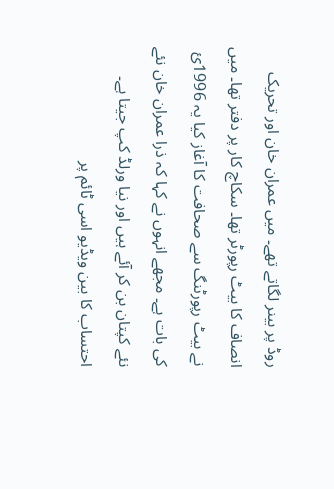روڈ پر بینر لگاتے تھے۔ میں عمران خان اور تحریک انصاف کا بیٹ رپورٹر تھا۔ سکاچ کار پر دفتر تھا۔ میں نے بیٹ رپورٹنگ سے صحافت کا آغاز کیا یہ 1996ئ کی بات ہے۔ مجھے انہوں نے کہا کہ ذرا عمران خان نئے نئے کپتان بن کر آئے ہیں اور نیا ورلڈ کپ جیتا ہے۔ احتساب کا بین ویڈیو اسی ٹائم پر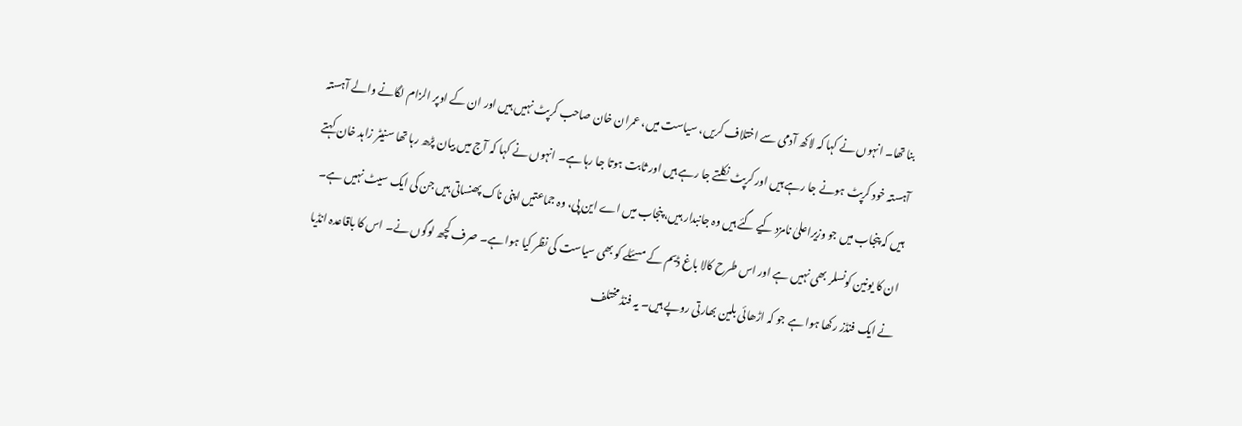بنا تھا۔ انہوں نے کہا کہ لاکھ آدمی سے اختلاف کریں، سیاست میں، عمران خان صاحب کرپٹ نہیں ہیں اور ان کے اوپر الزام لگانے والے آہستہ آہستہ خود کرپٹ ہونے جا رہے ہیں اور کرپٹ نکلتے جا رہے ہیں اور ثابت ہوتا جا رہا ہے۔ انہوں نے کہا کہ آج میں بیان پڑھ رہا تھا سنیٹر زاہد خان کہتے ہیں کہ پنجاب میں جو وزیراعلیٰ نامزد کیے گئے ہیں وہ جانبدار ہیں، پنجاب میں اے این پی، وہ جماعتیں اپنی ناک پھنساتی ہیں جن کی ایک سیٹ نہیں ہے۔ ان کا یونین کونسلر بھی نہیں ہے اور اس طرح کالا باغ ڈیم کے مسئلے کو بھی سیاست کی نظر کیا ہوا ہے۔ صرف کچھ لوگوں نے۔ اس کا باقاعدہ انڈیا نے ایک فنڈز رکھا ہوا ہے جو کہ اڑھائی بلین بھارتی روپے ہیں۔ یہ فنڈ مختلف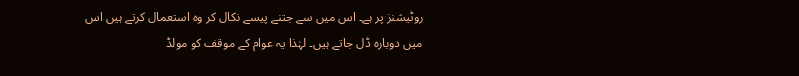روٹیشنز پر ہے۔ اس میں سے جتنے پیسے نکال کر وہ استعمال کرتے ہیں اس میں دوبارہ ڈل جاتے ہیں۔ لہٰذا یہ عوام کے موقف کو مولڈ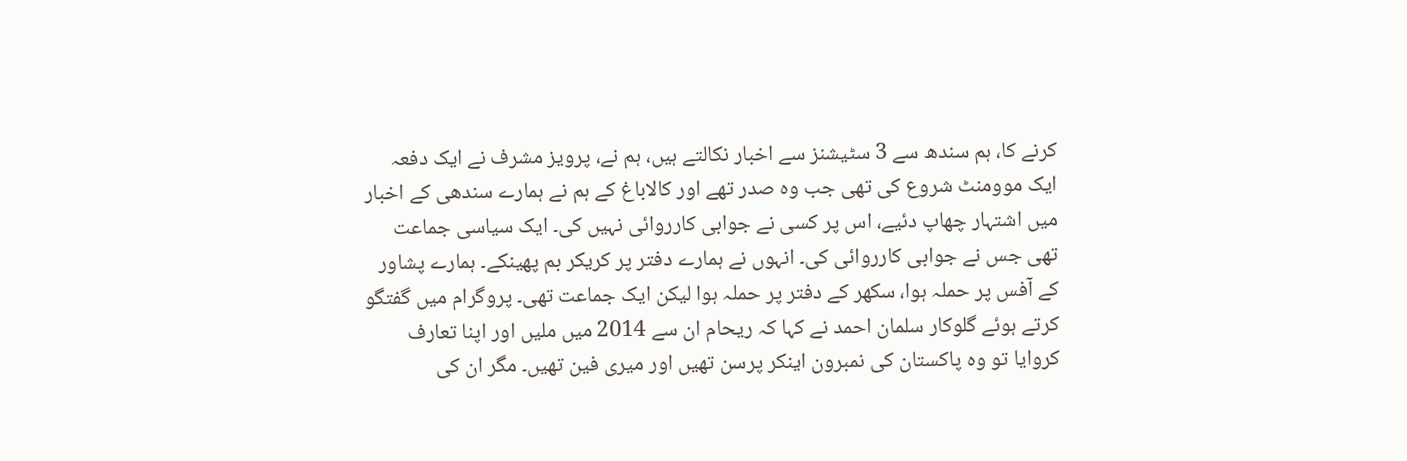کرنے کا، ہم سندھ سے 3 سٹیشنز سے اخبار نکالتے ہیں، ہم نے، پرویز مشرف نے ایک دفعہ ایک موومنٹ شروع کی تھی جب وہ صدر تھے اور کالاباغ کے ہم نے ہمارے سندھی کے اخبار میں اشتہار چھاپ دئیے، اس پر کسی نے جوابی کارروائی نہیں کی۔ ایک سیاسی جماعت تھی جس نے جوابی کارروائی کی۔ انہوں نے ہمارے دفتر پر کریکر بم پھینکے۔ ہمارے پشاور کے آفس پر حملہ ہوا، سکھر کے دفتر پر حملہ ہوا لیکن ایک جماعت تھی۔ پروگرام میں گفتگو کرتے ہوئے گلوکار سلمان احمد نے کہا کہ ریحام ان سے 2014 میں ملیں اور اپنا تعارف کروایا تو وہ پاکستان کی نمبرون اینکر پرسن تھیں اور میری فین تھیں۔ مگر ان کی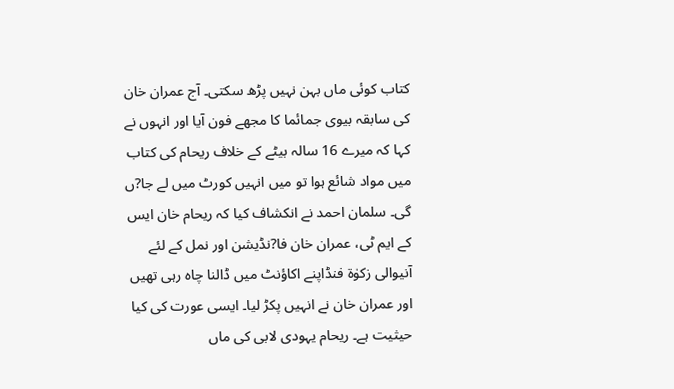کتاب کوئی ماں بہن نہیں پڑھ سکتی۔ آج عمران خان کی سابقہ بیوی جمائما کا مجھے فون آیا اور انہوں نے کہا کہ میرے 16 سالہ بیٹے کے خلاف ریحام کی کتاب میں مواد شائع ہوا تو میں انہیں کورٹ میں لے جا?ں گی۔ سلمان احمد نے انکشاف کیا کہ ریحام خان ایس کے ایم ٹی، عمران خان فا?نڈیشن اور نمل کے لئے آنیوالی زکوٰة فنڈاپنے اکاؤنٹ میں ڈالنا چاہ رہی تھیں اور عمران خان نے انہیں پکڑ لیا۔ ایسی عورت کی کیا حیثیت ہے۔ ریحام یہودی لابی کی ماں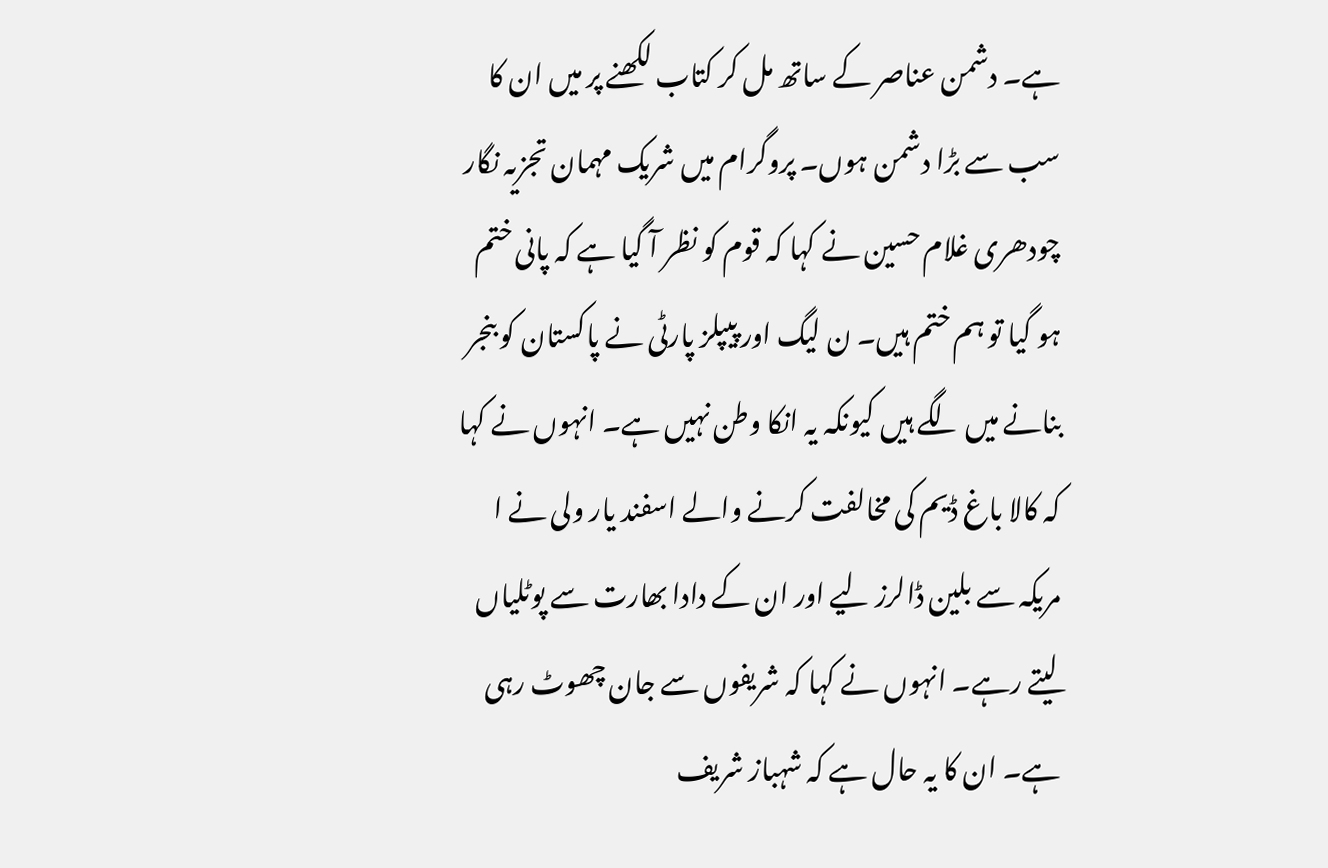ہے۔ دشمن عناصر کے ساتھ مل کر کتاب لکھنے پر میں ان کا سب سے بڑا دشمن ہوں۔ پروگرام میں شریک مہمان تجزیہ نگار چودھری غلام حسین نے کہا کہ قوم کو نظر آ گیا ہے کہ پانی ختم ہو گیا تو ہم ختم ہیں۔ ن لیگ اور پیپلز پارٹی نے پاکستان کو بنجر بنانے میں لگے ہیں کیونکہ یہ انکا وطن نہیں ہے۔ انہوں نے کہا کہ کالا باغ ڈیم کی مخالفت کرنے والے اسفند یار ولی نے ا مریکہ سے بلین ڈالرز لیے اور ان کے دادا بھارت سے پوٹلیاں لیتے رہے۔ انہوں نے کہا کہ شریفوں سے جان چھوٹ رہی ہے۔ ان کا یہ حال ہے کہ شہباز شریف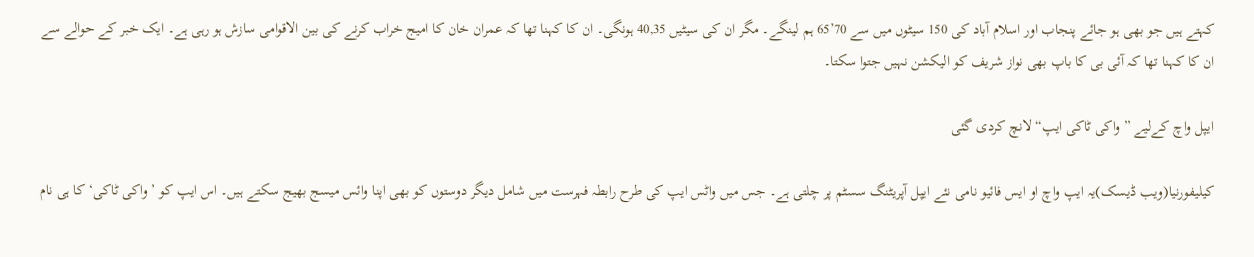کہتے ہیں جو بھی ہو جائے پنجاب اور اسلام آباد کی 150 سیٹوں میں سے 70’65 ہم لینگے۔ مگر ان کی سیٹیں 40,35 ہونگی۔ ان کا کہنا تھا کہ عمران خان کا امیج خراب کرنے کی بین الاقوامی سازش ہو رہی ہے۔ ایک خبر کے حوالے سے ان کا کہنا تھا کہ آئی بی کا باپ بھی نواز شریف کو الیکشن نہیں جتوا سکتا۔

ایپل واچ کےلیے ”واکی ٹاکی ایپ“ لانچ کردی گئی

کیلیفورنیا(ویب ڈیسک)یہ ایپ واچ او ایس فائیو نامی نئے ایپل آپریٹنگ سسٹم پر چلتی ہے۔ جس میں واٹس ایپ کی طرح رابطہ فہرست میں شامل دیگر دوستوں کو بھی اپنا وائس میسج بھیج سکتے ہیں۔ اس ایپ کو ’واکی ٹاکی‘ کا ہی نام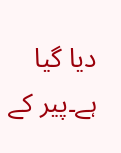دیا گیا ہے۔پیر کے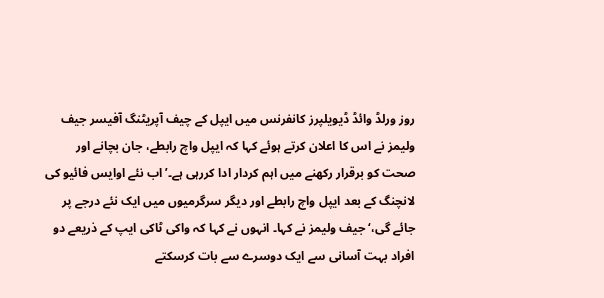روز ورلڈ وائڈ ڈیویلپرز کانفرنس میں ایپل کے چیف آپریٹنگ آفیسر جیف ولیمز نے اس کا اعلان کرتے ہوئے کہا کہ ایپل واچ رابطے، جان بچانے اور صحت کو برقرار رکھنے میں اہم کردار ادا کررہی ہے۔’اب نئے اوایس فائیو کی لانچنگ کے بعد ایپل واچ رابطے اور دیگر سرگرمیوں میں ایک نئے درجے پر جائے گی،‘ جیف ولیمز نے کہا۔ انہوں نے کہا کہ واکی ٹاکی ایپ کے ذریعے دو افراد بہت آسانی سے ایک دوسرے سے بات کرسکتے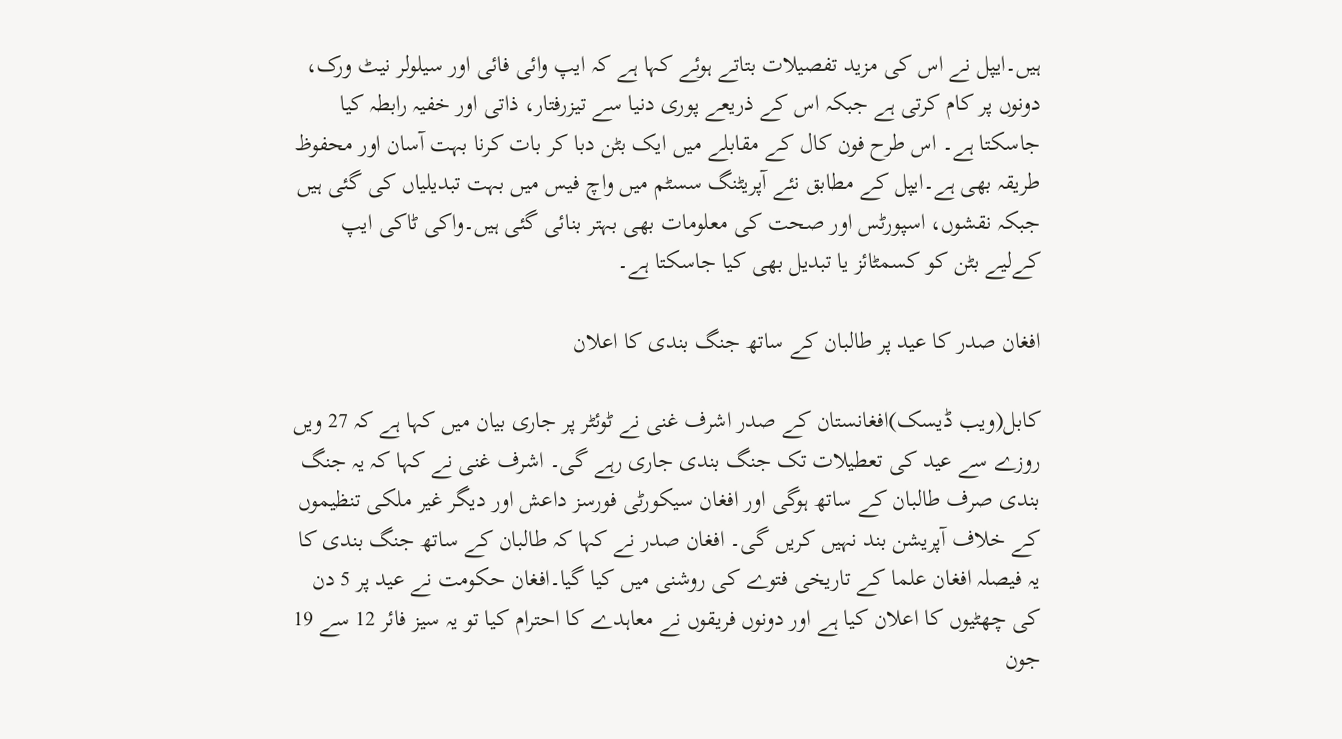ہیں۔ایپل نے اس کی مزید تفصیلات بتاتے ہوئے کہا ہے کہ ایپ وائی فائی اور سیلولر نیٹ ورک، دونوں پر کام کرتی ہے جبکہ اس کے ذریعے پوری دنیا سے تیزرفتار، ذاتی اور خفیہ رابطہ کیا جاسکتا ہے۔ اس طرح فون کال کے مقابلے میں ایک بٹن دبا کر بات کرنا بہت آسان اور محفوظ طریقہ بھی ہے۔ایپل کے مطابق نئے آپریٹنگ سسٹم میں واچ فیس میں بہت تبدیلیاں کی گئی ہیں جبکہ نقشوں، اسپورٹس اور صحت کی معلومات بھی بہتر بنائی گئی ہیں۔واکی ٹاکی ایپ کےلیے بٹن کو کسمٹائز یا تبدیل بھی کیا جاسکتا ہے۔

افغان صدر کا عید پر طالبان کے ساتھ جنگ بندی کا اعلان

کابل(ویب ڈیسک)افغانستان کے صدر اشرف غنی نے ٹوئٹر پر جاری بیان میں کہا ہے کہ 27 ویں روزے سے عید کی تعطیلات تک جنگ بندی جاری رہے گی۔ اشرف غنی نے کہا کہ یہ جنگ بندی صرف طالبان کے ساتھ ہوگی اور افغان سیکورٹی فورسز داعش اور دیگر غیر ملکی تنظیموں کے خلاف آپریشن بند نہیں کریں گی۔ افغان صدر نے کہا کہ طالبان کے ساتھ جنگ بندی کا یہ فیصلہ افغان علما کے تاریخی فتوے کی روشنی میں کیا گیا۔افغان حکومت نے عید پر 5 دن کی چھٹیوں کا اعلان کیا ہے اور دونوں فریقوں نے معاہدے کا احترام کیا تو یہ سیز فائر 12 سے 19 جون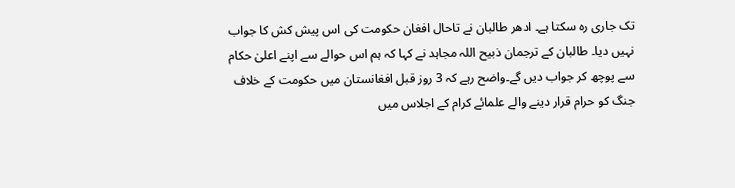تک جاری رہ سکتا ہے۔ ادھر طالبان نے تاحال افغان حکومت کی اس پیش کش کا جواب نہیں دیا۔ طالبان کے ترجمان ذبیح اللہ مجاہد نے کہا کہ ہم اس حوالے سے اپنے اعلیٰ حکام سے پوچھ کر جواب دیں گے۔واضح رہے کہ 3 روز قبل افغانستان میں حکومت کے خلاف جنگ کو حرام قرار دینے والے علمائے کرام کے اجلاس میں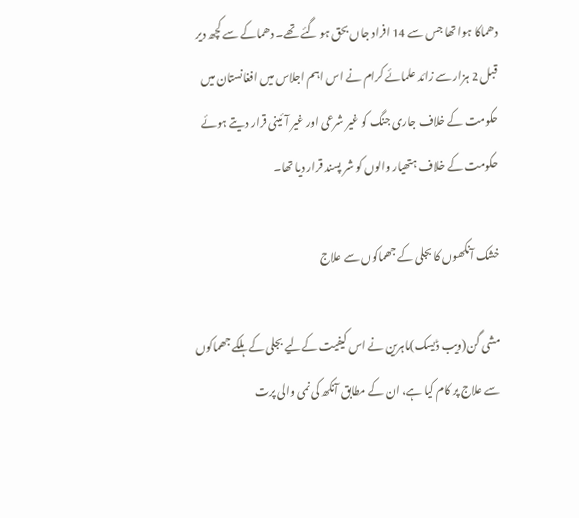دھماکا ہوا تھا جس سے 14 افراد جاں بحق ہو گئے تھے۔ دھماکے سے کچھ دیر قبل 2 ہزار سے زائد علمائے کرام نے اس اہم اجلاس میں افغانستان میں حکومت کے خلاف جاری جنگ کو غیر شرعی اور غیر آئینی قرار دیتے ہوئے حکومت کے خلاف ہتھیار والوں کو شر پسند قرار دیا تھا۔

خشک آنکھوں کا بجلی کے جھماکوں سے علاج

مشی گن(ویب ڈیسک)ماہرین نے اس کیفیت کےلیے بجلی کے ہلکے جھماکوں سے علاج پر کام کیا ہے، ان کے مطابق آنکھ کی نمی والی پرت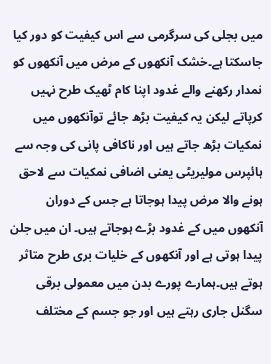میں بجلی کی سرگرمی سے اس کیفیت کو دور کیا جاسکتا ہے۔خشک آنکھوں کے مرض میں آنکھوں کو نمدار رکھنے والے غدود اپنا کام ٹھیک طرح نہیں کرپاتے لیکن یہ کیفیت بڑھ جائے توآنکھوں میں نمکیات بڑھ جاتے ہیں اور ناکافی پانی کی وجہ سے ہائپرس مولیریٹی یعنی اضافی نمکیات سے لاحق ہونے والا مرض پیدا ہوجاتا ہے جس کے دوران آنکھوں میں کے غدود بڑے ہوجاتے ہیں۔ ان میں جلن پیدا ہوتی ہے اور آنکھوں کے خلیات بری طرح متاثر ہوتے ہیں۔ہمارے پورے بدن میں معمولی برقی سگنل جاری رہتے ہیں اور جو جسم کے مختلف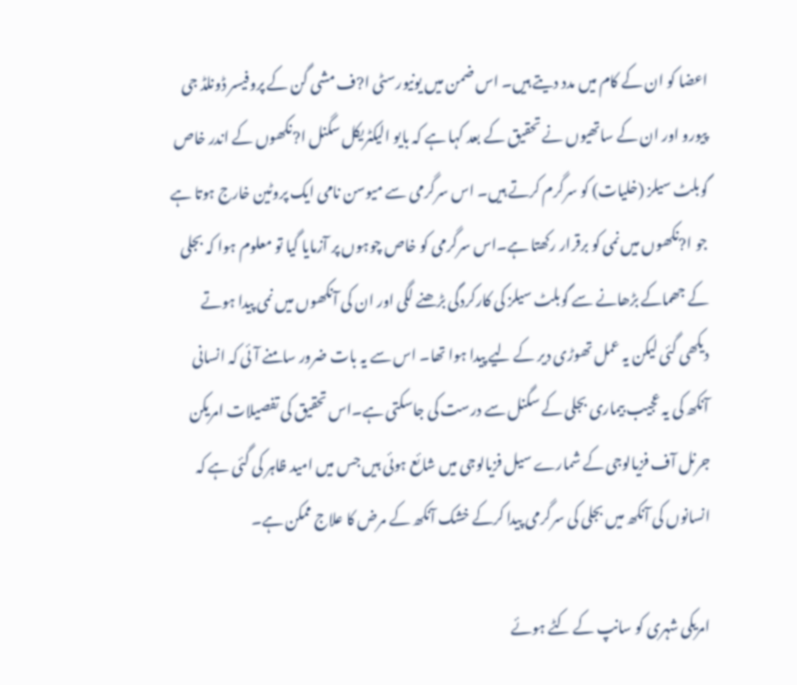اعضا کو ان کے کام میں مدد دیتے ہیں۔ اس ضمن میں یونیورسٹی ا?ف مشی گن کے پروفیسر ڈونلڈ جی پیورو اور ان کے ساتھیوں نے تحقیق کے بعد کہا ہے کہ بایو الیکٹریکل سگنل ا?نکھوں کے اندر خاص گوبلٹ سیلز (خلیات) کو سرگرم کرتے ہیں۔ اس سرگرمی سے میوسن نامی ایک پروٹین خارج ہوتا ہے جو ا?نکھوں میں نمی کو برقرار رکھتا ہے۔اس سرگرمی کو خاص چوہوں پر آزمایا گیا تو معلوم ہوا کہ بجلی کے جھماکے بڑھانے سے گوبلٹ سیلز کی کارکردگی بڑھنے لگی اور ان کی آنکھوں میں نمی پیدا ہوتے دیکھی گئی لیکن یہ عمل تھوڑی دیر کے لیے پیدا ہوا تھا۔ اس سے یہ بات ضرور سامنے آئی کہ انسانی آنکھ کی یہ عجیب بیماری بجلی کے سگنل سے درست کی جاسکتی ہے۔اس تحقیق کی تفصیلات امریکن جرنل آف فزیالوجی کے شمارے سیل فزیالوجی میں شائع ہوئی ہیں جس میں امید ظاہر کی گئی ہے کہ انسانوں کی آنکھ میں بجلی کی سرگرمی پیدا کرکے خشک آنکھ کے مرض کا علاج ممکن ہے۔

امریکی شہری کو سانپ کے کٹے ہوئے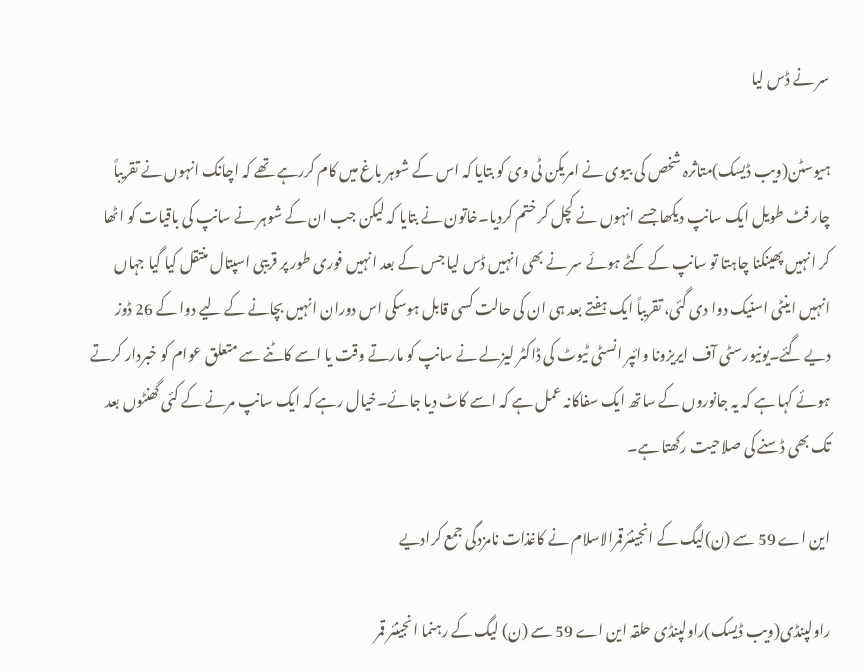سر نے ڈس لیا

ہیوسٹن(ویب ڈیسک)متاثرہ شخص کی بیوی نے امریکن ٹی وی کو بتایا کہ اس کے شوہر باغ میں کام کررہے تھے کہ اچانک انہوں نے تقریباً چار فٹ طویل ایک سانپ دیکھا جسے انہوں نے کچل کر ختم کردیا۔خاتون نے بتایا کہ لیکن جب ان کے شوہر نے سانپ کی باقیات کو اٹھا کر انہیں پھینکنا چاہتا تو سانپ کے کٹے ہوئے سر نے بھی انہیں ڈس لیا جس کے بعد انہیں فوری طور پر قریبی اسپتال منتقل کیا گیا جہاں انہیں اینٹی اسنیک دوا دی گئی، تقریباً ایک ہفتے بعد ہی ان کی حالت کسی قابل ہوسکی اس دوران انہیں بچانے کے لیے دوا کے 26 ڈوز دیے گئے۔یونیورسٹی آف ایریزونا وائپر انسٹی ٹیوٹ کی ڈاکٹر لیزلے نے سانپ کو مارتے وقت یا اسے کاٹنے سے متعلق عوام کو خبردار کرتے ہوئے کہا ہے کہ یہ جانوروں کے ساتھ ایک سفاکانہ عمل ہے کہ اسے کاٹ دیا جائے۔خیال رہے کہ ایک سانپ مرنے کے کئی گھنٹوں بعد تک بھی ڈسنے کی صلاحیت رکھتا ہے۔

این اے 59 سے (ن)لیگ کے انجینئرقمرالاسلام نے کاغذات نامزدگی جمع کرادیے

راولپنڈی(ویب ڈیسک)راولپنڈی حلقہ این اے 59 سے (ن) لیگ کے رہنما انجینئر قمر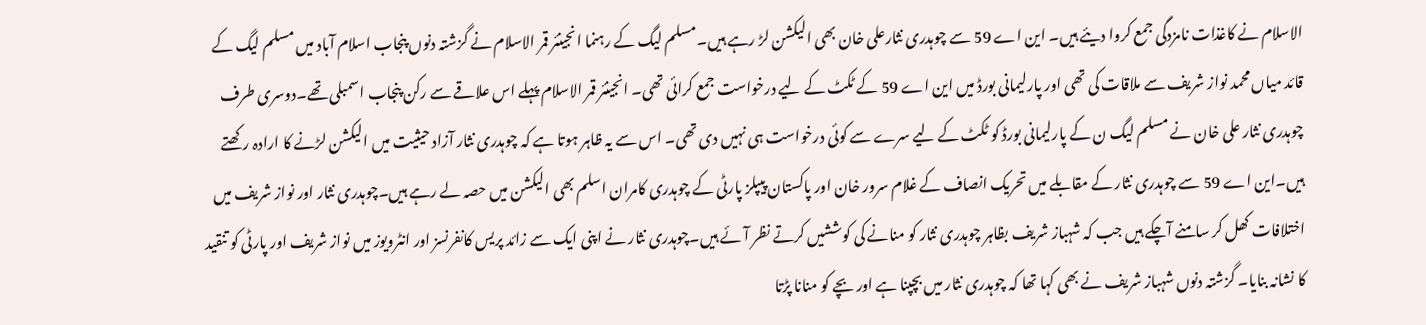الاسلام نے کاغذات نامزدگی جمع کروا دیئے ہیں۔ این اے 59 سے چوہدری نثارعلی خان بھی الیکشن لڑ رہے ہیں۔مسلم لیگ کے رہنما انجینئر قمر الاسلام نے گزشتہ دنوں پنجاب اسلام آباد میں مسلم لیگ کے قائد میاں محمد نواز شریف سے ملاقات کی تھی اور پارلیمانی بورڈ میں این اے 59 کے ٹکٹ کے لیے درخواست جمع کرائی تھی۔ انجینئر قمر الاسلام پہلے اس علاقے سے رکن پنجاب اسمبلی تھے۔دوسری طرف چوہدری نثار علی خان نے مسلم لیگ ن کے پارلیمانی بورڈ کو ٹکٹ کے لیے سرے سے کوئی درخواست ہی نہیں دی تھی۔ اس سے یہ ظاہر ہوتا ہے کہ چوہدری نثار آزاد حیثیت میں الیکشن لڑنے کا ارادہ رکھتے ہیں۔این اے 59 سے چوہدری نثار کے مقابلے میں تحریک انصاف کے غلام سرور خان اور پاکستان پیپلز پارٹی کے چوہدری کامران اسلم بھی الیکشن میں حصہ لے رہے ہیں۔چوہدری نثار اور نواز شریف میں اختلافات کھل کر سامنے آچکے ہیں جب کہ شہباز شریف بظاہر چوہدری نثار کو منانے کی کوششیں کرتے نظر آئے ہیں۔چوہدری نثار نے اپنی ایک سے زائد پریس کانفرنسز اور انٹرویوز میں نواز شریف اور پارٹی کو تنقید کا نشانہ بنایا۔ گزشتہ دنوں شہباز شریف نے بھی کہا تھا کہ چوہدری نثار میں بچپنا ہے اور بچے کو منانا پڑتا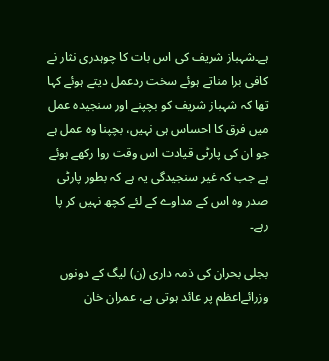ہے۔شہباز شریف کی اس بات کا چوہدری نثار نے کافی برا مناتے ہوئے سخت ردعمل دیتے ہوئے کہا تھا کہ شہباز شریف کو بچپنے اور سنجیدہ عمل میں فرق کا احساس ہی نہیں، بچپنا وہ عمل ہے جو ان کی پارٹی قیادت اس وقت روا رکھے ہوئے ہے جب کہ غیر سنجیدگی یہ ہے کہ بطور پارٹی صدر وہ اس کے مداوے کے لئے کچھ نہیں کر پا رہے۔

بجلی بحران کی ذمہ داری (ن) لیگ کے دونوں وزرائےاعظم پر عائد ہوتی ہے، عمران خان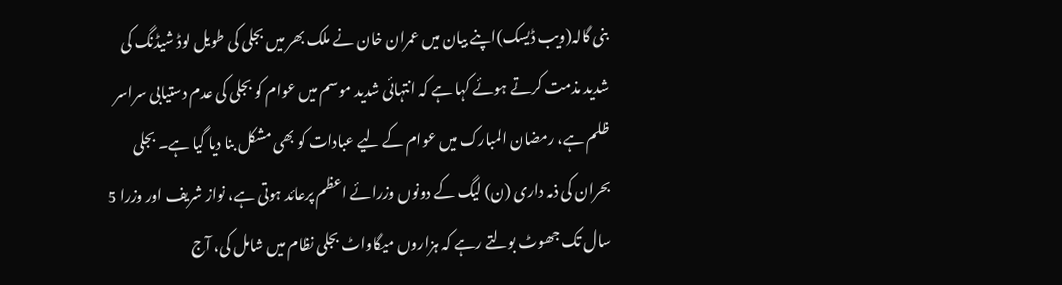بنی گالہ(ویب ڈیسک)اپنے بیان میں عمران خان نے ملک بھر میں بجلی کی طویل لوڈ شیڈنگ کی شدید مذمت کرتے ہوئے کہا ہے کہ انتہائی شدید موسم میں عوام کو بجلی کی عدم دستیابی سراسر ظلم ہے، رمضان المبارک میں عوام کے لیے عبادات کو بھی مشکل بنا دیا گیا ہے۔ بجلی بحران کی ذمہ داری (ن) لیگ کے دونوں وزرائے اعظم پرعائد ہوتی ہے، نواز شریف اور وزرا 5 سال تک جھوٹ بولتے رہے کہ ہزاروں میگاواٹ بجلی نظام میں شامل کی، آج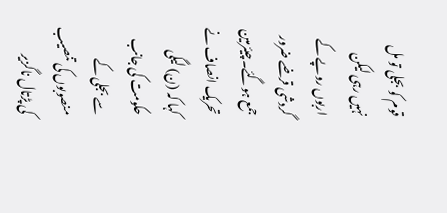قوم کو بجلی تو مل نہیں رہی لیکن اربوں روپے کے گردشی قرضے ضرور جمع ہوگئے۔چیئرمین تحریک انصاف نے کہا کہ (ن) لیگی حکومت کی جانب سے بجلی کے منصوبوں کی تنصیب کی پڑتال ناگزیر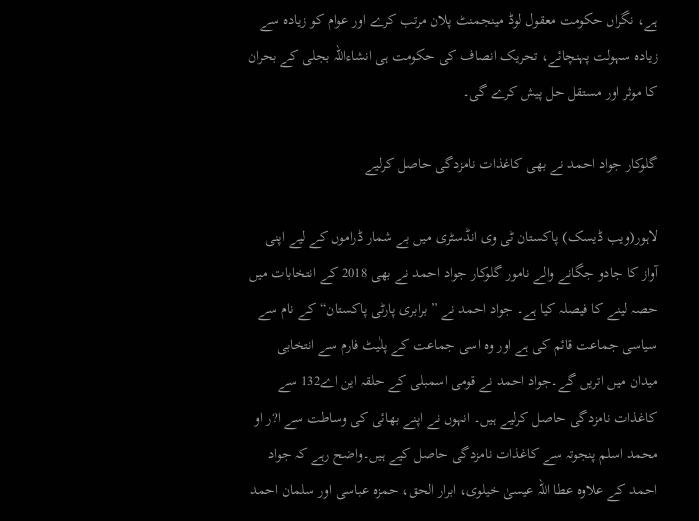ہے، نگراں حکومت معقول لوڈ مینجمنٹ پلان مرتب کرے اور عوام کو زیادہ سے زیادہ سہولت پہنچائے، تحریک انصاف کی حکومت ہی انشاءاللہ بجلی کے بحران کا موثر اور مستقل حل پیش کرے گی۔

گلوکار جواد احمد نے بھی کاغذات نامزدگی حاصل کرلیے

لاہور(ویب ڈیسک) پاکستان ٹی وی انڈسٹری میں بے شمار ڈراموں کے لیے اپنی آواز کا جادو جگانے والے نامور گلوکار جواد احمد نے بھی 2018 کے انتخابات میں حصہ لینے کا فیصلہ کیا ہے۔ جواد احمد نے ”برابری پارٹی پاکستان“کے نام سے سیاسی جماعت قائم کی ہے اور وہ اسی جماعت کے پلٰیٹ فارم سے انتخابی میدان میں اتریں گے۔جواد احمد نے قومی اسمبلی کے حلقہ این اے132 سے کاغذات نامزدگی حاصل کرلیے ہیں۔ انہوں نے اپنے بھائی کی وساطت سے ا?ر او محمد اسلم پنجوتہ سے کاغذات نامزدگی حاصل کیے ہیں۔واضح رہے کہ جواد احمد کے علاوہ عطا اللہ عیسیٰ خیلوی، ابرار الحق، حمزہ عباسی اور سلمان احمد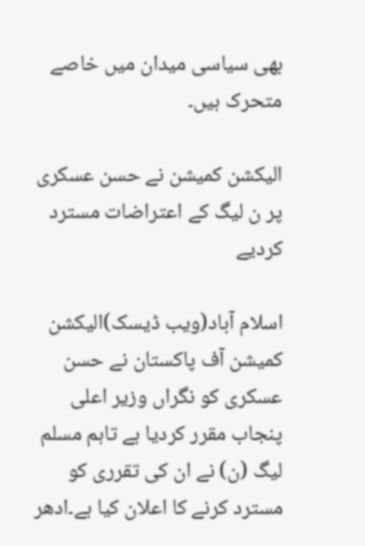بھی سیاسی میدان میں خاصے متحرک ہیں۔

الیکشن کمیشن نے حسن عسکری پر ن لیگ کے اعتراضات مسترد کردیے

اسلام آباد(ویب ڈیسک)الیکشن کمیشن آف پاکستان نے حسن عسکری کو نگراں وزیر اعلی پنجاب مقرر کردیا ہے تاہم مسلم لیگ (ن) نے ان کی تقرری کو مسترد کرنے کا اعلان کیا ہے۔ادھر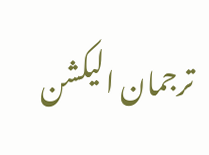ترجمان الیکشن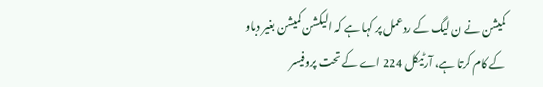کمیشن نے ن لیگ کے ردعمل پر کہا ہے کہ الیکشن کمیشن بغیر دباو کے کام کرتا ہے، آرٹیکل 224 اے کے تحت پروفیسر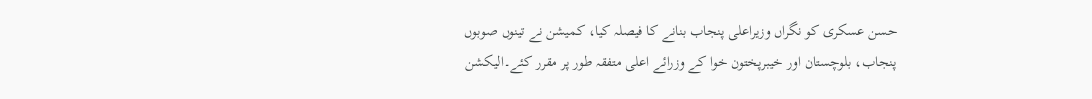حسن عسکری کو نگراں وزیراعلی پنجاب بنانے کا فیصلہ کیا، کمیشن نے تینوں صوبوں پنجاب، بلوچستان اور خیبرپختون خوا کے وزرائے اعلی متفقہ طور پر مقرر کئے۔الیکشن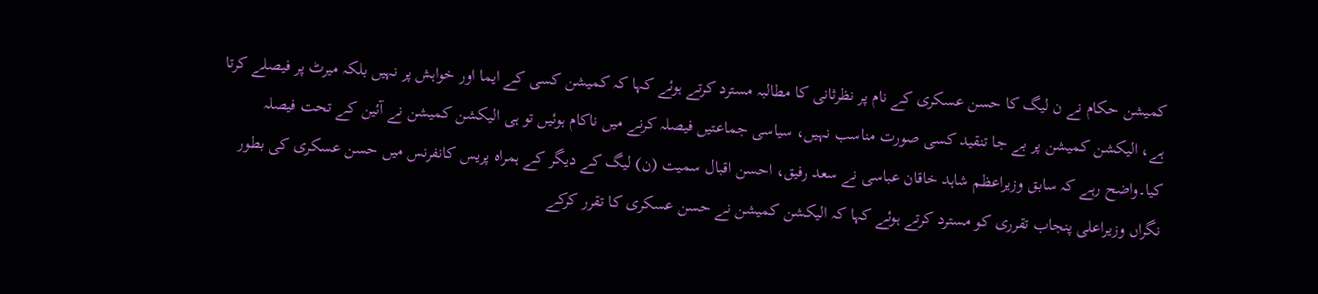کمیشن حکام نے ن لیگ کا حسن عسکری کے نام پر نظرثانی کا مطالبہ مسترد کرتے ہوئے کہا کہ کمیشن کسی کے ایما اور خواہش پر نہیں بلکہ میرٹ پر فیصلے کرتا ہے، الیکشن کمیشن پر بے جا تنقید کسی صورت مناسب نہیں، سیاسی جماعتیں فیصلہ کرنے میں ناکام ہوئیں تو ہی الیکشن کمیشن نے آئین کے تحت فیصلہ کیا۔واضح رہے کہ سابق وزیراعظم شاہد خاقان عباسی نے سعد رفیق، احسن اقبال سمیت (ن) لیگ کے دیگر کے ہمراہ پریس کانفرنس میں حسن عسکری کی بطور نگراں وزیراعلی پنجاب تقرری کو مسترد کرتے ہوئے کہا کہ الیکشن کمیشن نے حسن عسکری کا تقرر کرکے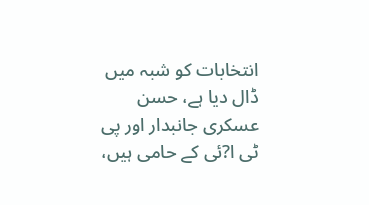انتخابات کو شبہ میں ڈال دیا ہے، حسن عسکری جانبدار اور پی ٹی ا?ئی کے حامی ہیں،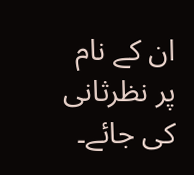ان کے نام پر نظرثانی کی جائے۔